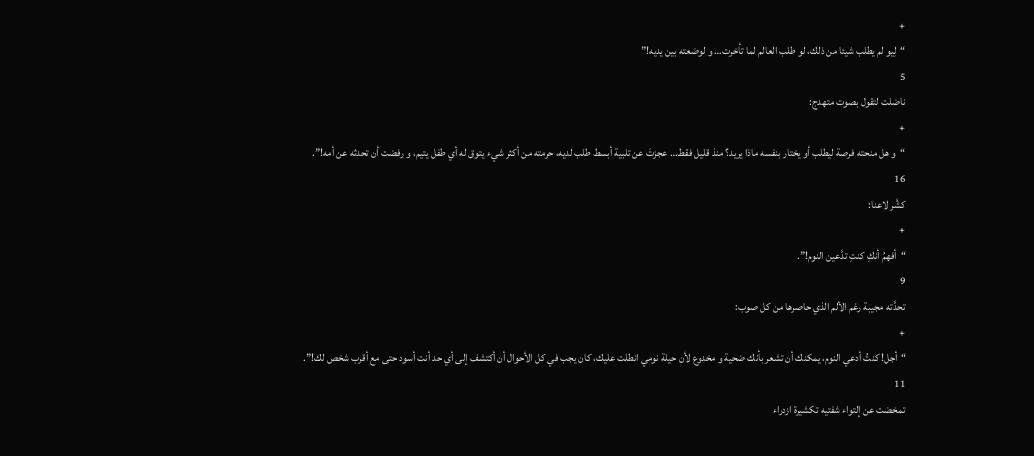+
“لِيو لم يطلب شيئا من ذلك، لو طلب العالم لما تأخرت… و لوضعته بين يديه!”
5
ناضلت لتقول بصوت متهدج:
+
“و هل منحته فرصة ليطلب أو يختار بنفسه ماذا يريد؟ منذ قليل فقط… عجزتَ عن تلبية أبسط طلب لديه، حرمته من أكثر شيء يتوق له أي طفل يتيم، و رفضت أن تحدثه عن أمه!”.
16
كشَّر لاعنا:
+
“أفهمُ أنكِ كنتِ تدَّعين النوم!”.
9
تحدَّته مجيبة رغم الألم الذي حاصرها من كل صوب:
+
“أجل! كنتُ أدعي النوم، يمكنك أن تشعر بأنك ضحية و مخدوع لأن حيلة نومي انطلت عليك، كان يجب في كل الأحوال أن أكتشف إلى أي حد أنت أسود حتى مع أقرب شخص لك!”.
11
تمخضت عن إلتواء شفتيه تكشيرة ازدراء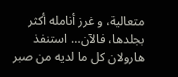متعالية، و غرز أنامله أكثر بجلدها، فالآن… استنفذ هارولان كل ما لديه من صبر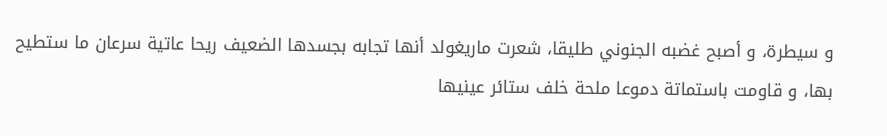و سيطرة، و أصبح غضبه الجنوني طليقا، شعرت ماريغولد أنها تجابه بجسدها الضعيف ريحا عاتية سرعان ما ستطيح بها، و قاومت باستماتة دموعا ملحة خلف ستائر عينيها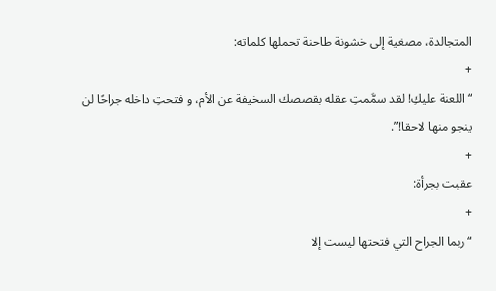المتجالدة، مصغية إلى خشونة طاحنة تحملها كلماته:
+
“اللعنة عليكِ! لقد سمَّمتِ عقله بقصصك السخيفة عن الأم، و فتحتِ داخله جراحًا لن ينجو منها لاحقا!”.
+
عقبت بجرأة:
+
“ربما الجراح التي فتحتها ليست إلا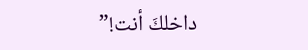داخلكَ أنت!”